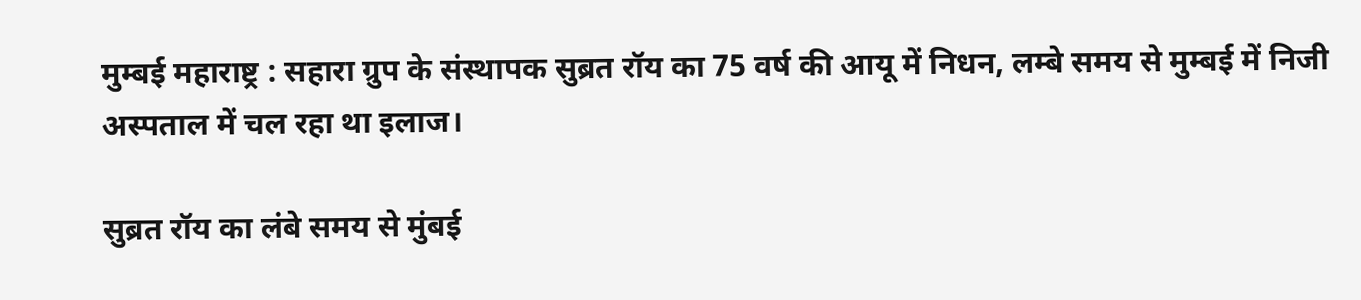मुम्बई महाराष्ट्र : सहारा ग्रुप के संस्थापक सुब्रत रॉय का 75 वर्ष की आयू में निधन, लम्बे समय से मुम्बई में निजी अस्पताल में चल रहा था इलाज।

सुब्रत रॉय का लंबे समय से मुंबई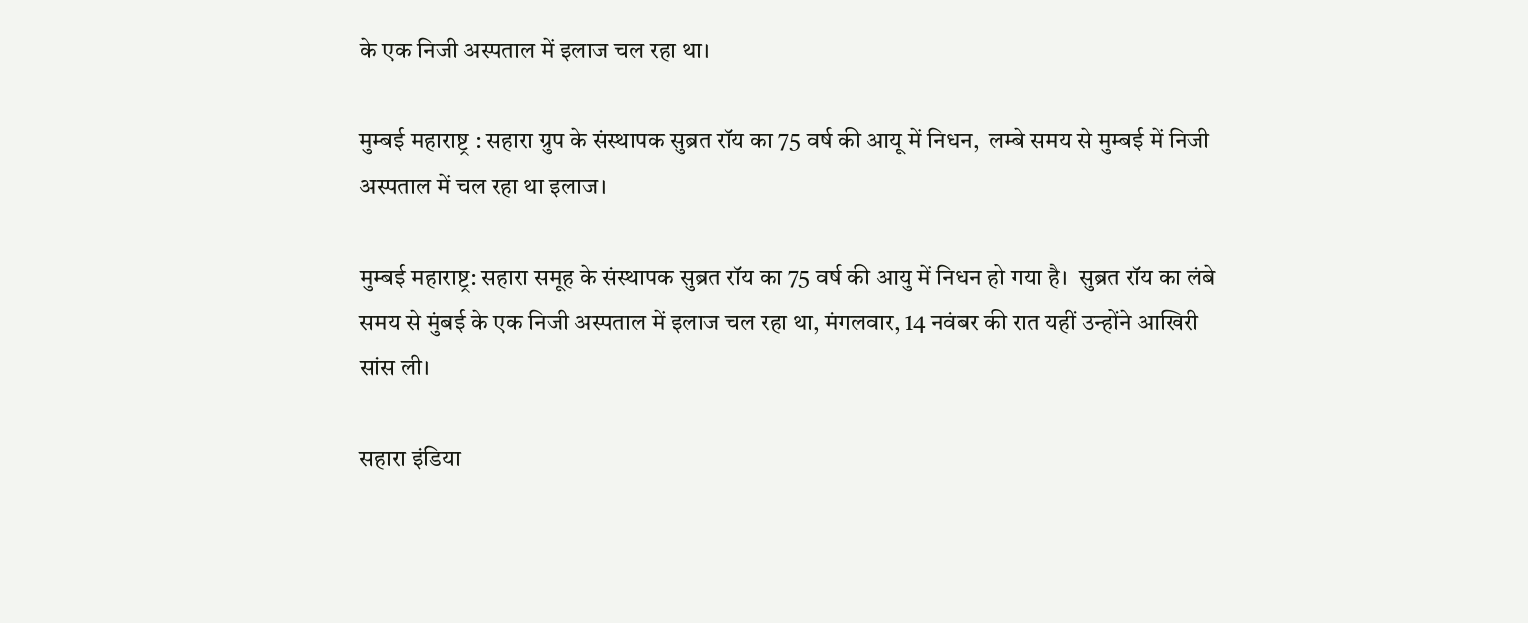के एक निजी अस्पताल में इलाज चल रहा था।

मुम्बई महाराष्ट्र : सहारा ग्रुप के संस्थापक सुब्रत रॉय का 75 वर्ष की आयू में निधन,  लम्बे समय से मुम्बई में निजी अस्पताल में चल रहा था इलाज।

मुम्बई महाराष्ट्र: सहारा समूह के संस्थापक सुब्रत रॉय का 75 वर्ष की आयु में निधन हो गया है।  सुब्रत रॉय का लंबे समय से मुंबई के एक निजी अस्पताल में इलाज चल रहा था, मंगलवार, 14 नवंबर की रात यहीं उन्होंने आखिरी सांस ली।

सहारा इंडिया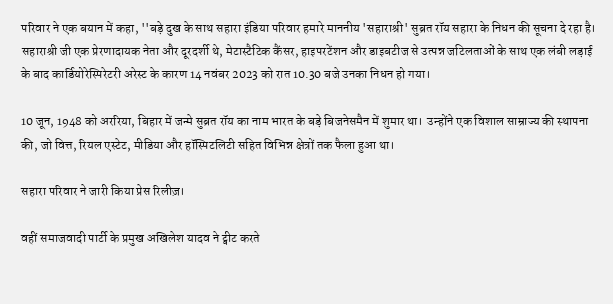परिवार ने एक बयान में कहा, ''बड़े दुख के साथ सहारा इंडिया परिवार हमारे माननीय 'सहाराश्री' सुब्रत रॉय सहारा के निधन की सूचना दे रहा है। सहाराश्री जी एक प्रेरणादायक नेता और दूरदर्शी थे, मेटास्टैटिक कैंसर, हाइपरटेंशन और डाइबटीज से उत्पन्न जटिलताओं के साथ एक लंबी लड़ाई के बाद कार्डियोरेस्पिरेटरी अरेस्ट के कारण 14 नवंबर 2023 को रात 10.30 बजे उनका निधन हो गया।

10 जून, 1948 को अररिया, बिहार में जन्मे सुब्रत रॉय का नाम भारत के बड़े बिजनेसमैन में शुमार था।  उन्होंने एक विशाल साम्राज्य की स्थापना की, जो वित्त, रियल एस्टेट, मीडिया और हॉस्पिटलिटी सहित विभिन्न क्षेत्रों तक फैला हुआ था।

सहारा परिवार ने जारी किया प्रेस रिलीज़।

वहीं समाजवादी पार्टी के प्रमुख अखिलेश यादव ने ट्वीट करते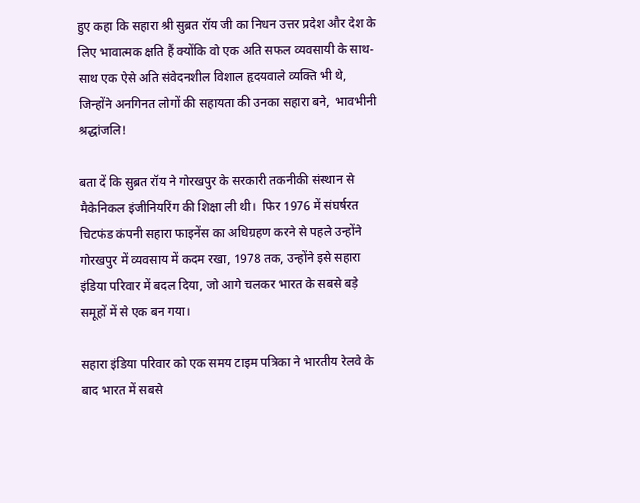हुए कहा कि सहारा श्री सुब्रत रॉय जी का निधन उत्तर प्रदेश और देश के लिए भावात्मक क्षति हैं क्योंकि वो एक अति सफल व्यवसायी के साथ-साथ एक ऐसे अति संवेदनशील विशाल हृदयवाले व्यक्ति भी थे, जिन्होंने अनगिनत लोगों की सहायता की उनका सहारा बने,  भावभीनी श्रद्धांजलि!

बता दें कि सुब्रत रॉय ने गोरखपुर के सरकारी तकनीकी संस्थान से मैकेनिकल इंजीनियरिंग की शिक्षा ली थी।  फिर 1976 में संघर्षरत चिटफंड कंपनी सहारा फाइनेंस का अधिग्रहण करने से पहले उन्होंने गोरखपुर में व्यवसाय में कदम रखा, 1978 तक, उन्होंने इसे सहारा इंडिया परिवार में बदल दिया, जो आगे चलकर भारत के सबसे बड़े समूहों में से एक बन गया।

सहारा इंडिया परिवार को एक समय टाइम पत्रिका ने भारतीय रेलवे के बाद भारत में सबसे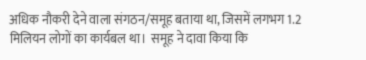अधिक नौकरी देने वाला संगठन/समूह बताया था, जिसमें लगभग 1.2 मिलियन लोगों का कार्यबल था।  समूह ने दावा किया कि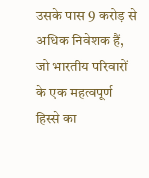उसके पास 9 करोड़ से अधिक निवेशक हैं, जो भारतीय परिवारों के एक महत्वपूर्ण हिस्से का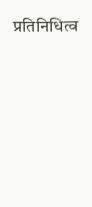प्रतिनिधित्व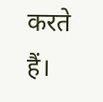करते हैं।